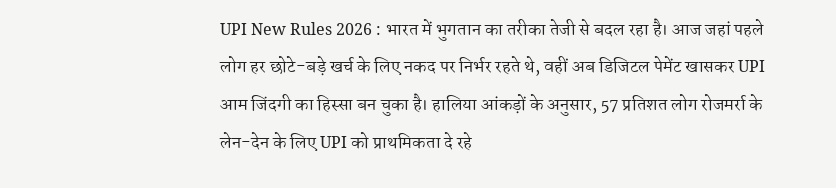UPI New Rules 2026 : भारत में भुगतान का तरीका तेजी से बदल रहा है। आज जहां पहले लोग हर छोटे-बड़े खर्च के लिए नकद पर निर्भर रहते थे, वहीं अब डिजिटल पेमेंट खासकर UPI आम जिंदगी का हिस्सा बन चुका है। हालिया आंकड़ों के अनुसार, 57 प्रतिशत लोग रोजमर्रा के लेन-देन के लिए UPI को प्राथमिकता दे रहे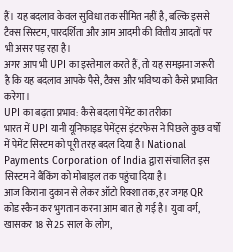हैं। यह बदलाव केवल सुविधा तक सीमित नहीं है, बल्कि इससे टैक्स सिस्टम, पारदर्शिता और आम आदमी की वित्तीय आदतों पर भी असर पड़ रहा है।
अगर आप भी UPI का इस्तेमाल करते हैं, तो यह समझना जरूरी है कि यह बदलाव आपके पैसे, टैक्स और भविष्य को कैसे प्रभावित करेगा।
UPI का बढ़ता प्रभाव: कैसे बदला पेमेंट का तरीका
भारत में UPI यानी यूनिफाइड पेमेंट्स इंटरफेस ने पिछले कुछ वर्षों में पेमेंट सिस्टम को पूरी तरह बदल दिया है। National Payments Corporation of India द्वारा संचालित इस सिस्टम ने बैंकिंग को मोबाइल तक पहुंचा दिया है।
आज किराना दुकान से लेकर ऑटो रिक्शा तक, हर जगह QR कोड स्कैन कर भुगतान करना आम बात हो गई है। युवा वर्ग, खासकर 18 से 25 साल के लोग,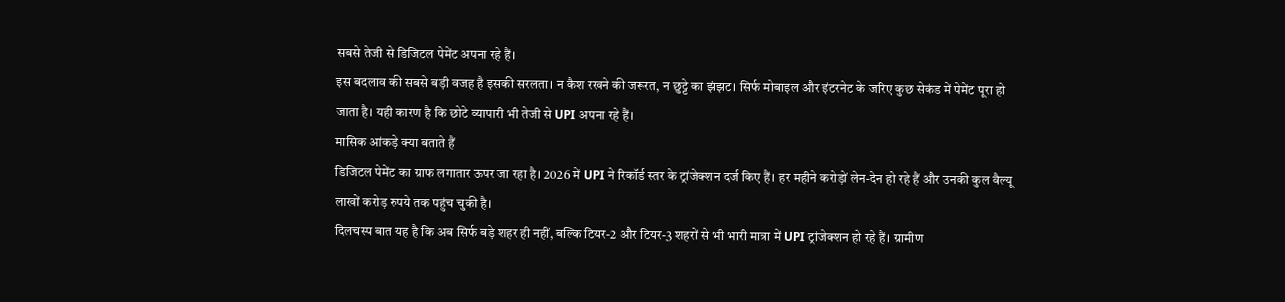सबसे तेजी से डिजिटल पेमेंट अपना रहे हैं।
इस बदलाव की सबसे बड़ी वजह है इसकी सरलता। न कैश रखने की जरूरत, न छुट्टे का झंझट। सिर्फ मोबाइल और इंटरनेट के जरिए कुछ सेकंड में पेमेंट पूरा हो जाता है। यही कारण है कि छोटे व्यापारी भी तेजी से UPI अपना रहे हैं।
मासिक आंकड़े क्या बताते हैं
डिजिटल पेमेंट का ग्राफ लगातार ऊपर जा रहा है। 2026 में UPI ने रिकॉर्ड स्तर के ट्रांजेक्शन दर्ज किए हैं। हर महीने करोड़ों लेन-देन हो रहे हैं और उनकी कुल वैल्यू लाखों करोड़ रुपये तक पहुंच चुकी है।
दिलचस्प बात यह है कि अब सिर्फ बड़े शहर ही नहीं, बल्कि टियर-2 और टियर-3 शहरों से भी भारी मात्रा में UPI ट्रांजेक्शन हो रहे हैं। ग्रामीण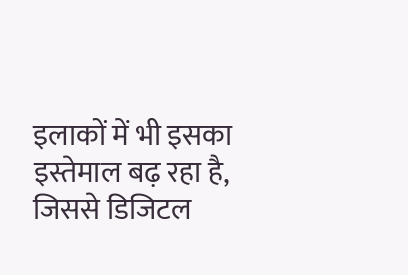इलाकों में भी इसका इस्तेमाल बढ़ रहा है, जिससे डिजिटल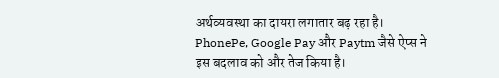अर्थव्यवस्था का दायरा लगातार बढ़ रहा है।
PhonePe, Google Pay और Paytm जैसे ऐप्स ने इस बदलाव को और तेज किया है।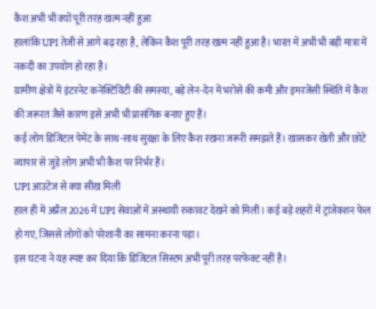कैश अभी भी क्यों पूरी तरह खत्म नहीं हुआ
हालांकि UPI तेजी से आगे बढ़ रहा है, लेकिन कैश पूरी तरह खत्म नहीं हुआ है। भारत में अभी भी बड़ी मात्रा में नकदी का उपयोग हो रहा है।
ग्रामीण क्षेत्रों में इंटरनेट कनेक्टिविटी की समस्या, बड़े लेन-देन में भरोसे की कमी और इमरजेंसी स्थिति में कैश की जरूरत जैसे कारण इसे अभी भी प्रासंगिक बनाए हुए हैं।
कई लोग डिजिटल पेमेंट के साथ-साथ सुरक्षा के लिए कैश रखना जरूरी समझते हैं। खासकर खेती और छोटे व्यापार से जुड़े लोग अभी भी कैश पर निर्भर हैं।
UPI आउटेज से क्या सीख मिली
हाल ही में अप्रैल 2026 में UPI सेवाओं में अस्थायी रुकावट देखने को मिली। कई बड़े शहरों में ट्रांजेक्शन फेल हो गए, जिससे लोगों को परेशानी का सामना करना पड़ा।
इस घटना ने यह स्पष्ट कर दिया कि डिजिटल सिस्टम अभी पूरी तरह परफेक्ट नहीं है।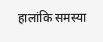हालांकि समस्या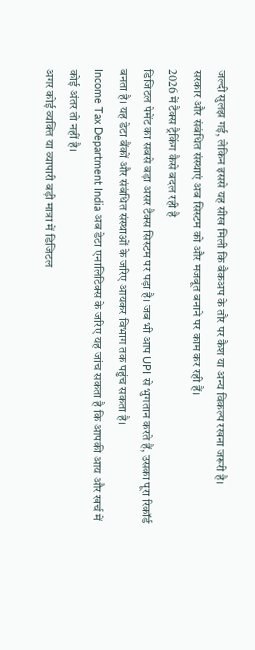जल्दी सुलझ गई, लेकिन इससे यह सीख मिली कि बैकअप के तौर पर कैश या अन्य विकल्प रखना जरूरी है।
सरकार और संबंधित संस्थाएं अब सिस्टम को और मजबूत बनाने पर काम कर रही हैं।
2026 में टैक्स ट्रैकिंग कैसे बदल रही है
डिजिटल पेमेंट का सबसे बड़ा असर टैक्स सिस्टम पर पड़ा है। जब भी आप UPI से भुगतान करते हैं, उसका पूरा रिकॉर्ड बनता है। यह डेटा बैंकों और संबंधित संस्थाओं के जरिए आयकर विभाग तक पहुंच सकता है।
Income Tax Department India अब डेटा एनालिटिक्स के जरिए यह जांच सकता है कि आपकी आय और खर्च में कोई अंतर तो नहीं है।
अगर कोई व्यक्ति या व्यापारी बड़ी मात्रा में डिजिटल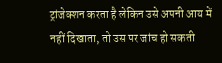ट्रांजेक्शन करता है लेकिन उसे अपनी आय में नहीं दिखाता, तो उस पर जांच हो सकती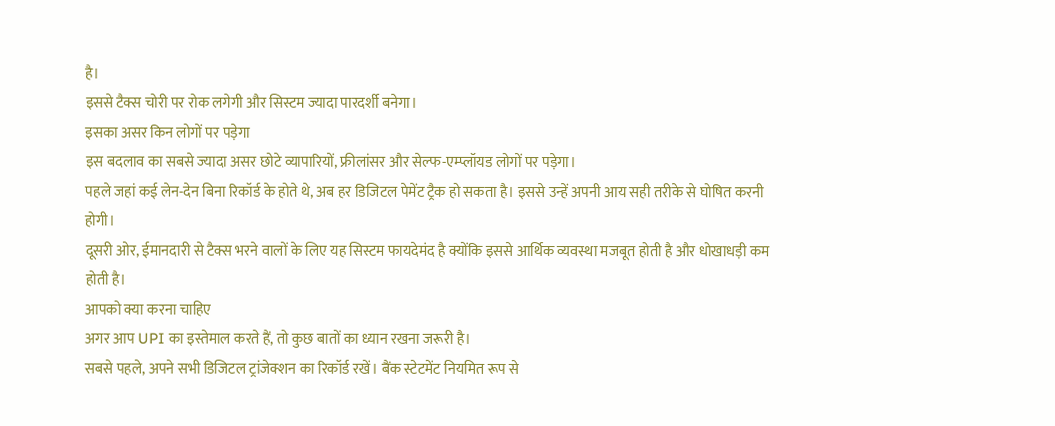है।
इससे टैक्स चोरी पर रोक लगेगी और सिस्टम ज्यादा पारदर्शी बनेगा।
इसका असर किन लोगों पर पड़ेगा
इस बदलाव का सबसे ज्यादा असर छोटे व्यापारियों, फ्रीलांसर और सेल्फ-एम्प्लॉयड लोगों पर पड़ेगा।
पहले जहां कई लेन-देन बिना रिकॉर्ड के होते थे, अब हर डिजिटल पेमेंट ट्रैक हो सकता है। इससे उन्हें अपनी आय सही तरीके से घोषित करनी होगी।
दूसरी ओर, ईमानदारी से टैक्स भरने वालों के लिए यह सिस्टम फायदेमंद है क्योंकि इससे आर्थिक व्यवस्था मजबूत होती है और धोखाधड़ी कम होती है।
आपको क्या करना चाहिए
अगर आप UPI का इस्तेमाल करते हैं, तो कुछ बातों का ध्यान रखना जरूरी है।
सबसे पहले, अपने सभी डिजिटल ट्रांजेक्शन का रिकॉर्ड रखें। बैंक स्टेटमेंट नियमित रूप से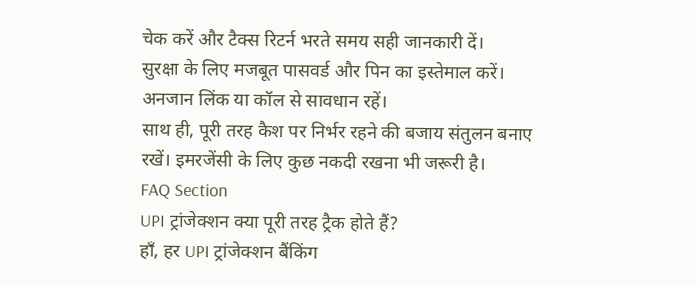चेक करें और टैक्स रिटर्न भरते समय सही जानकारी दें।
सुरक्षा के लिए मजबूत पासवर्ड और पिन का इस्तेमाल करें। अनजान लिंक या कॉल से सावधान रहें।
साथ ही, पूरी तरह कैश पर निर्भर रहने की बजाय संतुलन बनाए रखें। इमरजेंसी के लिए कुछ नकदी रखना भी जरूरी है।
FAQ Section
UPI ट्रांजेक्शन क्या पूरी तरह ट्रैक होते हैं?
हाँ, हर UPI ट्रांजेक्शन बैंकिंग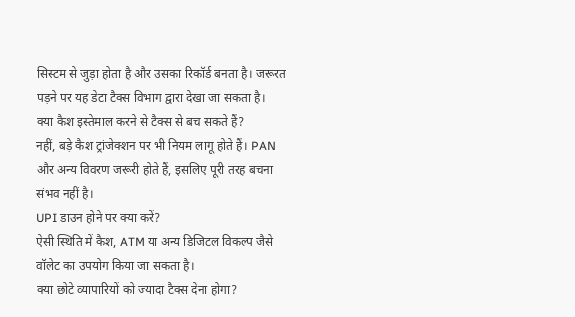सिस्टम से जुड़ा होता है और उसका रिकॉर्ड बनता है। जरूरत पड़ने पर यह डेटा टैक्स विभाग द्वारा देखा जा सकता है।
क्या कैश इस्तेमाल करने से टैक्स से बच सकते हैं?
नहीं, बड़े कैश ट्रांजेक्शन पर भी नियम लागू होते हैं। PAN और अन्य विवरण जरूरी होते हैं, इसलिए पूरी तरह बचना संभव नहीं है।
UPI डाउन होने पर क्या करें?
ऐसी स्थिति में कैश, ATM या अन्य डिजिटल विकल्प जैसे वॉलेट का उपयोग किया जा सकता है।
क्या छोटे व्यापारियों को ज्यादा टैक्स देना होगा?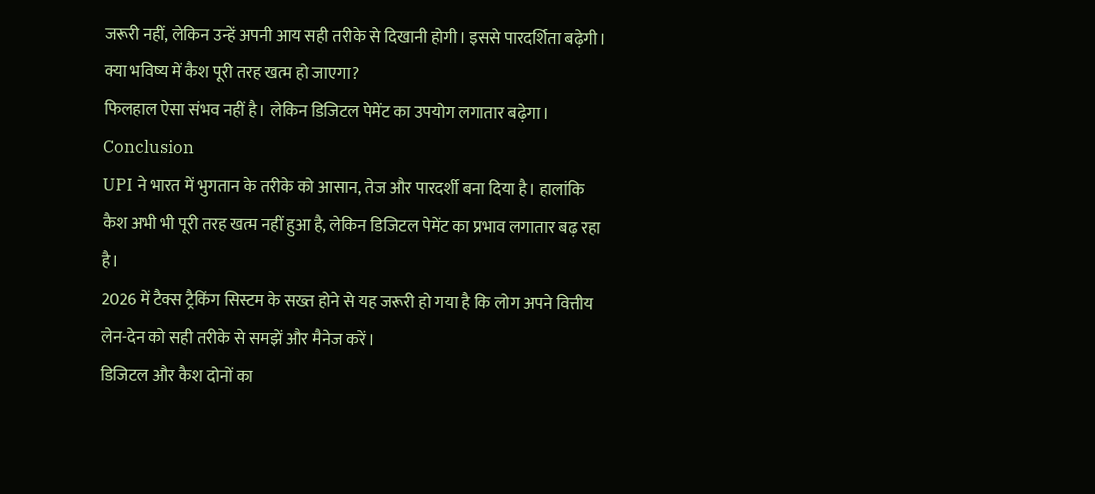जरूरी नहीं, लेकिन उन्हें अपनी आय सही तरीके से दिखानी होगी। इससे पारदर्शिता बढ़ेगी।
क्या भविष्य में कैश पूरी तरह खत्म हो जाएगा?
फिलहाल ऐसा संभव नहीं है। लेकिन डिजिटल पेमेंट का उपयोग लगातार बढ़ेगा।
Conclusion
UPI ने भारत में भुगतान के तरीके को आसान, तेज और पारदर्शी बना दिया है। हालांकि कैश अभी भी पूरी तरह खत्म नहीं हुआ है, लेकिन डिजिटल पेमेंट का प्रभाव लगातार बढ़ रहा है।
2026 में टैक्स ट्रैकिंग सिस्टम के सख्त होने से यह जरूरी हो गया है कि लोग अपने वित्तीय लेन-देन को सही तरीके से समझें और मैनेज करें।
डिजिटल और कैश दोनों का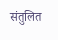संतुलित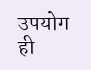उपयोग ही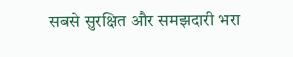सबसे सुरक्षित और समझदारी भरा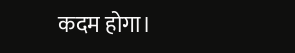कदम होगा।